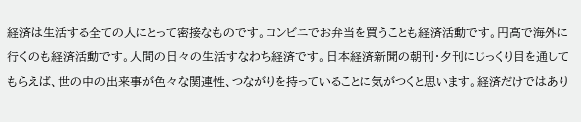経済は生活する全ての人にとって密接なものです。コンビニでお弁当を買うことも経済活動です。円高で海外に行くのも経済活動です。人間の日々の生活すなわち経済です。日本経済新聞の朝刊・夕刊にじっくり目を通してもらえば、世の中の出来事が色々な関連性、つながりを持っていることに気がつくと思います。経済だけではあり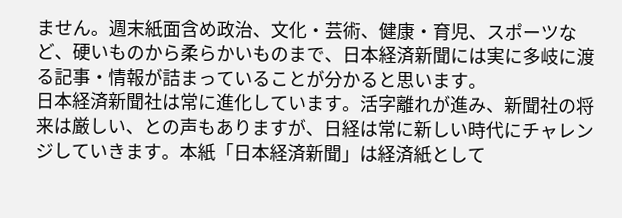ません。週末紙面含め政治、文化・芸術、健康・育児、スポーツなど、硬いものから柔らかいものまで、日本経済新聞には実に多岐に渡る記事・情報が詰まっていることが分かると思います。
日本経済新聞社は常に進化しています。活字離れが進み、新聞社の将来は厳しい、との声もありますが、日経は常に新しい時代にチャレンジしていきます。本紙「日本経済新聞」は経済紙として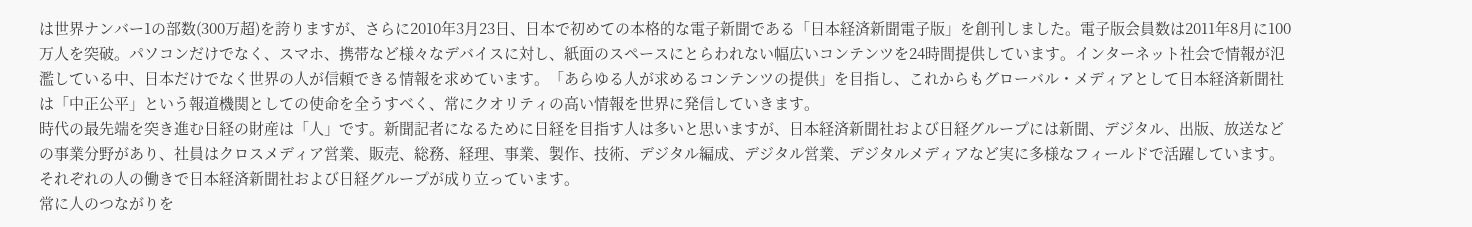は世界ナンバー1の部数(300万超)を誇りますが、さらに2010年3月23日、日本で初めての本格的な電子新聞である「日本経済新聞電子版」を創刊しました。電子版会員数は2011年8月に100万人を突破。パソコンだけでなく、スマホ、携帯など様々なデバイスに対し、紙面のスペースにとらわれない幅広いコンテンツを24時間提供しています。インターネット社会で情報が氾濫している中、日本だけでなく世界の人が信頼できる情報を求めています。「あらゆる人が求めるコンテンツの提供」を目指し、これからもグローバル・メディアとして日本経済新聞社は「中正公平」という報道機関としての使命を全うすべく、常にクオリティの高い情報を世界に発信していきます。
時代の最先端を突き進む日経の財産は「人」です。新聞記者になるために日経を目指す人は多いと思いますが、日本経済新聞社および日経グループには新聞、デジタル、出版、放送などの事業分野があり、社員はクロスメディア営業、販売、総務、経理、事業、製作、技術、デジタル編成、デジタル営業、デジタルメディアなど実に多様なフィールドで活躍しています。それぞれの人の働きで日本経済新聞社および日経グループが成り立っています。
常に人のつながりを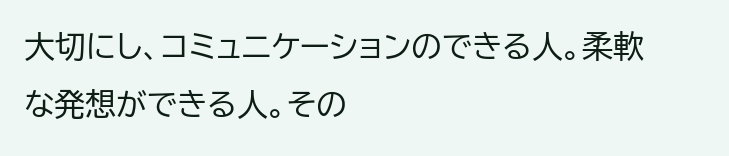大切にし、コミュニケーションのできる人。柔軟な発想ができる人。その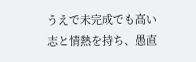うえで未完成でも高い志と情熱を持ち、愚直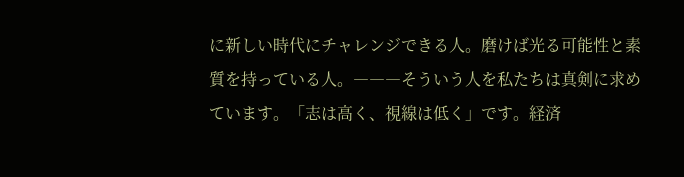に新しい時代にチャレンジできる人。磨けば光る可能性と素質を持っている人。―――そういう人を私たちは真剣に求めています。「志は高く、視線は低く」です。経済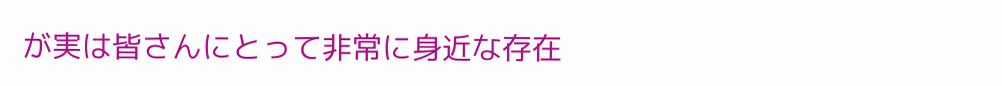が実は皆さんにとって非常に身近な存在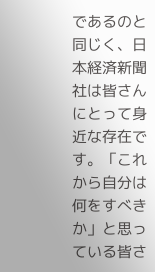であるのと同じく、日本経済新聞社は皆さんにとって身近な存在です。「これから自分は何をすべきか」と思っている皆さ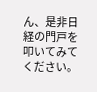ん、是非日経の門戸を叩いてみてください。